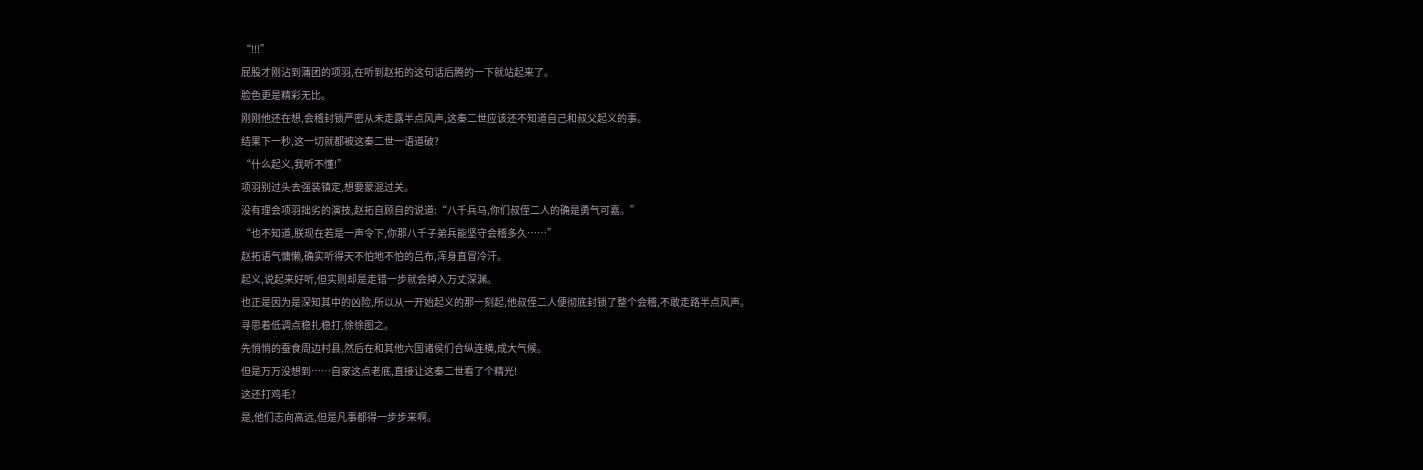“!!!”
屁股才刚沾到蒲团的项羽,在听到赵拓的这句话后腾的一下就站起来了。
脸色更是精彩无比。
刚刚他还在想,会稽封锁严密从未走露半点风声,这秦二世应该还不知道自己和叔父起义的事。
结果下一秒,这一切就都被这秦二世一语道破?
“什么起义,我听不懂!”
项羽别过头去强装镇定,想要蒙混过关。
没有理会项羽拙劣的演技,赵拓自顾自的说道:“八千兵马,你们叔侄二人的确是勇气可嘉。”
“也不知道,朕现在若是一声令下,你那八千子弟兵能坚守会稽多久……”
赵拓语气慵懒,确实听得天不怕地不怕的吕布,浑身直冒冷汗。
起义,说起来好听,但实则却是走错一步就会掉入万丈深渊。
也正是因为是深知其中的凶险,所以从一开始起义的那一刻起,他叔侄二人便彻底封锁了整个会稽,不敢走路半点风声。
寻思着低调点稳扎稳打,徐徐图之。
先悄悄的蚕食周边村县,然后在和其他六国诸侯们合纵连横,成大气候。
但是万万没想到……自家这点老底,直接让这秦二世看了个精光!
这还打鸡毛?
是,他们志向高远,但是凡事都得一步步来啊。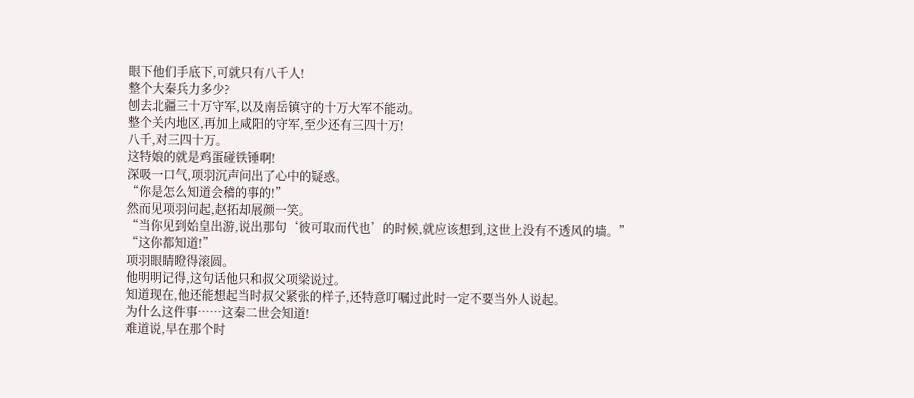眼下他们手底下,可就只有八千人!
整个大秦兵力多少?
刨去北疆三十万守军,以及南岳镇守的十万大军不能动。
整个关内地区,再加上咸阳的守军,至少还有三四十万!
八千,对三四十万。
这特娘的就是鸡蛋碰铁锤啊!
深吸一口气,项羽沉声问出了心中的疑惑。
“你是怎么知道会稽的事的!”
然而见项羽问起,赵拓却展颜一笑。
“当你见到始皇出游,说出那句‘彼可取而代也’的时候,就应该想到,这世上没有不透风的墙。”
“这你都知道!”
项羽眼睛瞪得滚圆。
他明明记得,这句话他只和叔父项梁说过。
知道现在,他还能想起当时叔父紧张的样子,还特意叮嘱过此时一定不要当外人说起。
为什么这件事……这秦二世会知道!
难道说,早在那个时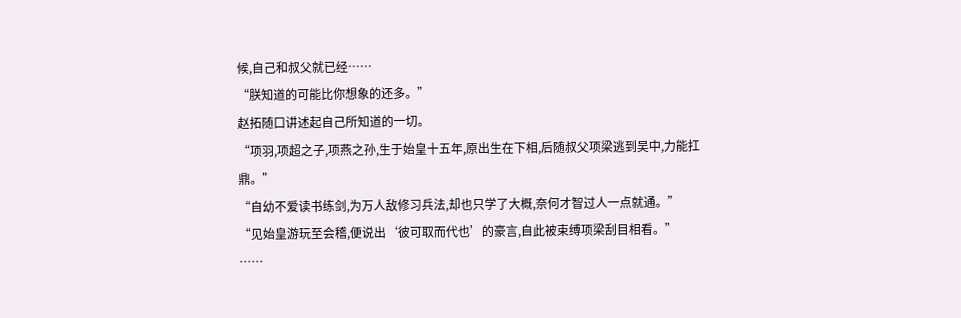候,自己和叔父就已经……
“朕知道的可能比你想象的还多。”
赵拓随口讲述起自己所知道的一切。
“项羽,项超之子,项燕之孙,生于始皇十五年,原出生在下相,后随叔父项梁逃到吴中,力能扛鼎。”
“自幼不爱读书练剑,为万人敌修习兵法,却也只学了大概,奈何才智过人一点就通。”
“见始皇游玩至会稽,便说出‘彼可取而代也’的豪言,自此被束缚项梁刮目相看。”
……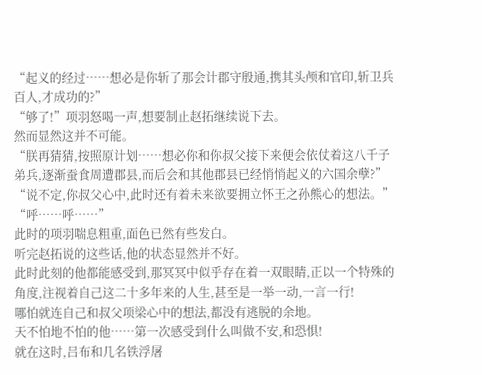“起义的经过……想必是你斩了那会计郡守殷通,携其头颅和官印,斩卫兵百人,才成功的?”
“够了!”项羽怒喝一声,想要制止赵拓继续说下去。
然而显然这并不可能。
“朕再猜猜,按照原计划……想必你和你叔父接下来便会依仗着这八千子弟兵,逐渐蚕食周遭郡县,而后会和其他郡县已经悄悄起义的六国余孽?”
“说不定,你叔父心中,此时还有着未来欲要拥立怀王之孙熊心的想法。”
“呼……呼……”
此时的项羽喘息粗重,面色已然有些发白。
听完赵拓说的这些话,他的状态显然并不好。
此时此刻的他都能感受到,那冥冥中似乎存在着一双眼睛,正以一个特殊的角度,注视着自己这二十多年来的人生,甚至是一举一动,一言一行!
哪怕就连自己和叔父项梁心中的想法,都没有逃脱的余地。
天不怕地不怕的他……第一次感受到什么叫做不安,和恐惧!
就在这时,吕布和几名铁浮屠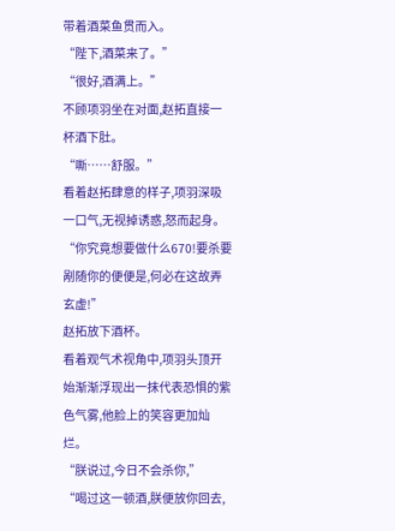带着酒菜鱼贯而入。
“陛下,酒菜来了。”
“很好,酒满上。”
不顾项羽坐在对面,赵拓直接一杯酒下肚。
“嘶……舒服。”
看着赵拓肆意的样子,项羽深吸一口气,无视掉诱惑,怒而起身。
“你究竟想要做什么670!要杀要剐随你的便便是,何必在这故弄玄虚!”
赵拓放下酒杯。
看着观气术视角中,项羽头顶开始渐渐浮现出一抹代表恐惧的紫色气雾,他脸上的笑容更加灿烂。
“朕说过,今日不会杀你,”
“喝过这一顿酒,朕便放你回去,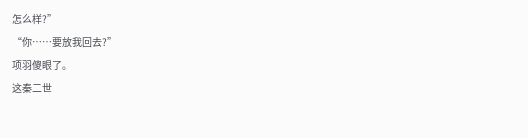怎么样?”
“你……要放我回去?”
项羽傻眼了。
这秦二世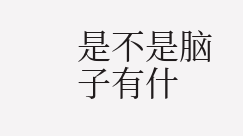是不是脑子有什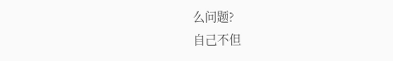么问题?
自己不但